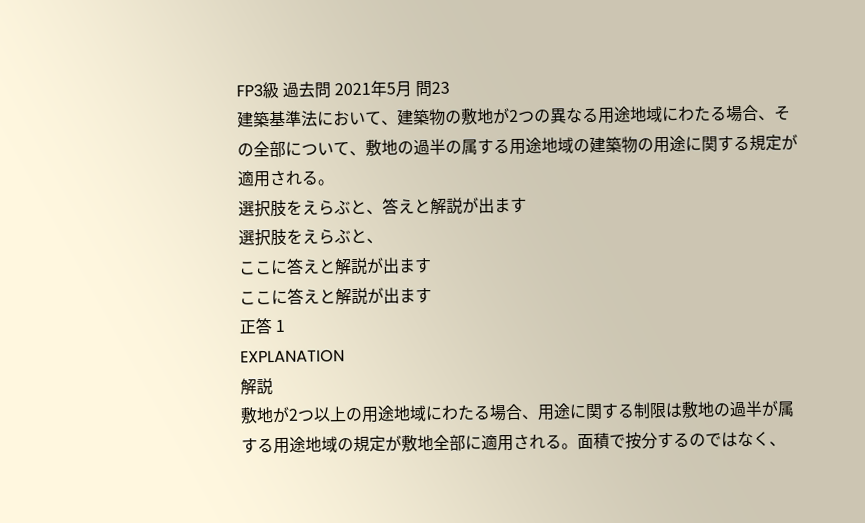FP3級 過去問 2021年5月 問23
建築基準法において、建築物の敷地が2つの異なる用途地域にわたる場合、その全部について、敷地の過半の属する用途地域の建築物の用途に関する規定が適用される。
選択肢をえらぶと、答えと解説が出ます
選択肢をえらぶと、
ここに答えと解説が出ます
ここに答えと解説が出ます
正答 1
EXPLANATION
解説
敷地が2つ以上の用途地域にわたる場合、用途に関する制限は敷地の過半が属する用途地域の規定が敷地全部に適用される。面積で按分するのではなく、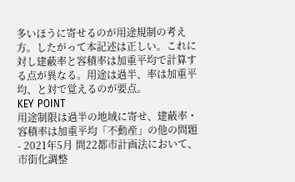多いほうに寄せるのが用途規制の考え方。したがって本記述は正しい。これに対し建蔽率と容積率は加重平均で計算する点が異なる。用途は過半、率は加重平均、と対で覚えるのが要点。
KEY POINT
用途制限は過半の地域に寄せ、建蔽率・容積率は加重平均「不動産」の他の問題
- 2021年5月 問22都市計画法において、市街化調整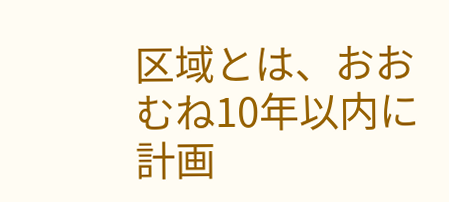区域とは、おおむね10年以内に計画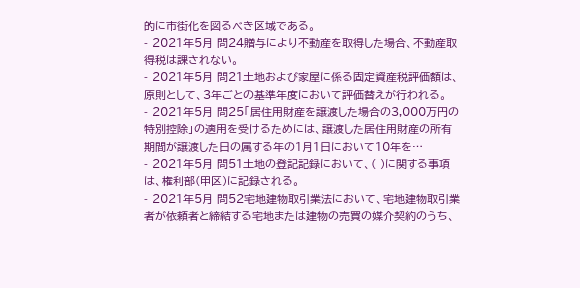的に市街化を図るべき区域である。
- 2021年5月 問24贈与により不動産を取得した場合、不動産取得税は課されない。
- 2021年5月 問21土地および家屋に係る固定資産税評価額は、原則として、3年ごとの基準年度において評価替えが行われる。
- 2021年5月 問25「居住用財産を譲渡した場合の3,000万円の特別控除」の適用を受けるためには、譲渡した居住用財産の所有期間が譲渡した日の属する年の1月1日において10年を…
- 2021年5月 問51土地の登記記録において、( )に関する事項は、権利部(甲区)に記録される。
- 2021年5月 問52宅地建物取引業法において、宅地建物取引業者が依頼者と締結する宅地または建物の売買の媒介契約のうち、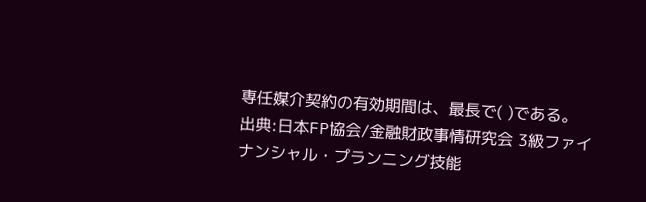専任媒介契約の有効期間は、最長で( )である。
出典:日本FP協会/金融財政事情研究会 3級ファイナンシャル・プランニング技能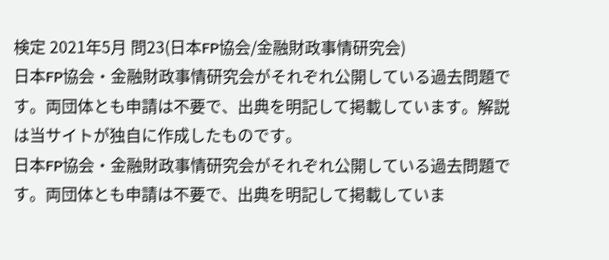検定 2021年5月 問23(日本FP協会/金融財政事情研究会)
日本FP協会・金融財政事情研究会がそれぞれ公開している過去問題です。両団体とも申請は不要で、出典を明記して掲載しています。解説は当サイトが独自に作成したものです。
日本FP協会・金融財政事情研究会がそれぞれ公開している過去問題です。両団体とも申請は不要で、出典を明記して掲載していま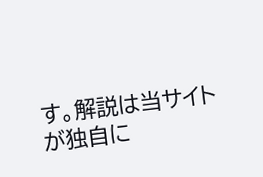す。解説は当サイトが独自に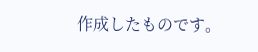作成したものです。